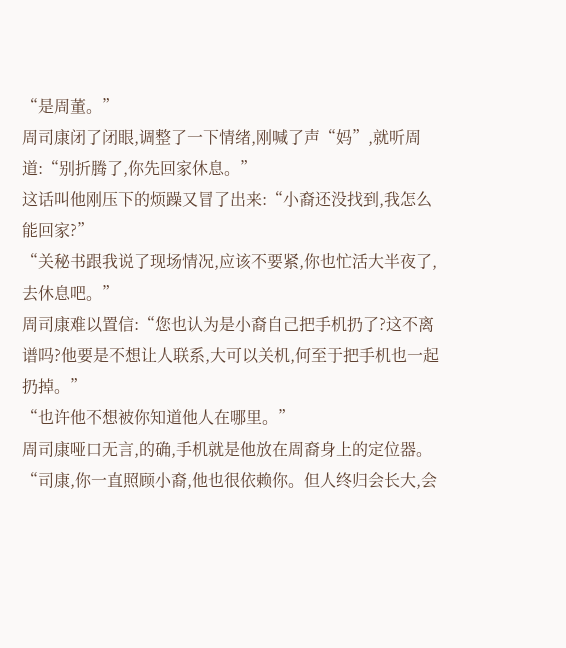“是周董。”
周司康闭了闭眼,调整了一下情绪,刚喊了声“妈”,就听周道:“别折腾了,你先回家休息。”
这话叫他刚压下的烦躁又冒了出来:“小裔还没找到,我怎么能回家?”
“关秘书跟我说了现场情况,应该不要紧,你也忙活大半夜了,去休息吧。”
周司康难以置信:“您也认为是小裔自己把手机扔了?这不离谱吗?他要是不想让人联系,大可以关机,何至于把手机也一起扔掉。”
“也许他不想被你知道他人在哪里。”
周司康哑口无言,的确,手机就是他放在周裔身上的定位器。
“司康,你一直照顾小裔,他也很依赖你。但人终归会长大,会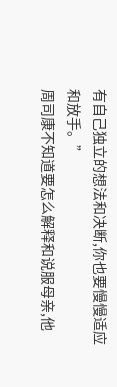有自己独立的想法和决断,你也要慢慢适应和放手。”
周司康不知道要怎么解释和说服母亲,他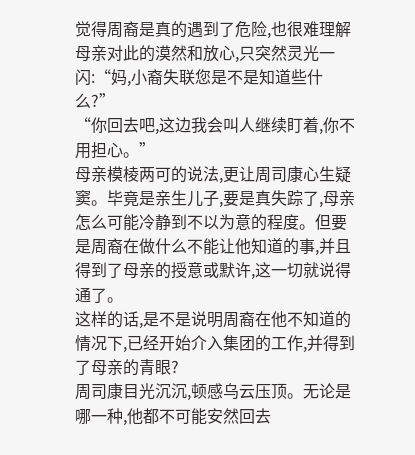觉得周裔是真的遇到了危险,也很难理解母亲对此的漠然和放心,只突然灵光一闪:“妈,小裔失联您是不是知道些什么?”
“你回去吧,这边我会叫人继续盯着,你不用担心。”
母亲模棱两可的说法,更让周司康心生疑窦。毕竟是亲生儿子,要是真失踪了,母亲怎么可能冷静到不以为意的程度。但要是周裔在做什么不能让他知道的事,并且得到了母亲的授意或默许,这一切就说得通了。
这样的话,是不是说明周裔在他不知道的情况下,已经开始介入集团的工作,并得到了母亲的青眼?
周司康目光沉沉,顿感乌云压顶。无论是哪一种,他都不可能安然回去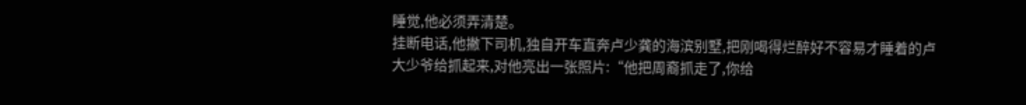睡觉,他必须弄清楚。
挂断电话,他撇下司机,独自开车直奔卢少龚的海滨别墅,把刚喝得烂醉好不容易才睡着的卢大少爷给抓起来,对他亮出一张照片:“他把周裔抓走了,你给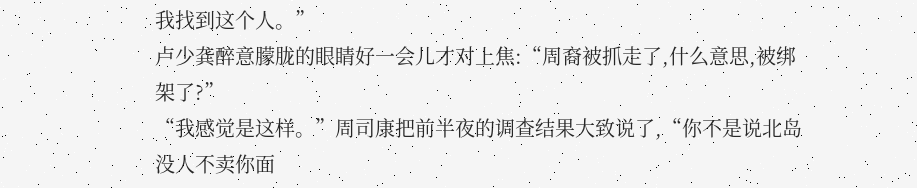我找到这个人。”
卢少龚醉意朦胧的眼睛好一会儿才对上焦:“周裔被抓走了,什么意思,被绑架了?”
“我感觉是这样。”周司康把前半夜的调查结果大致说了,“你不是说北岛没人不卖你面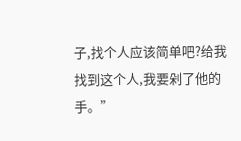子,找个人应该简单吧?给我找到这个人,我要剁了他的手。”